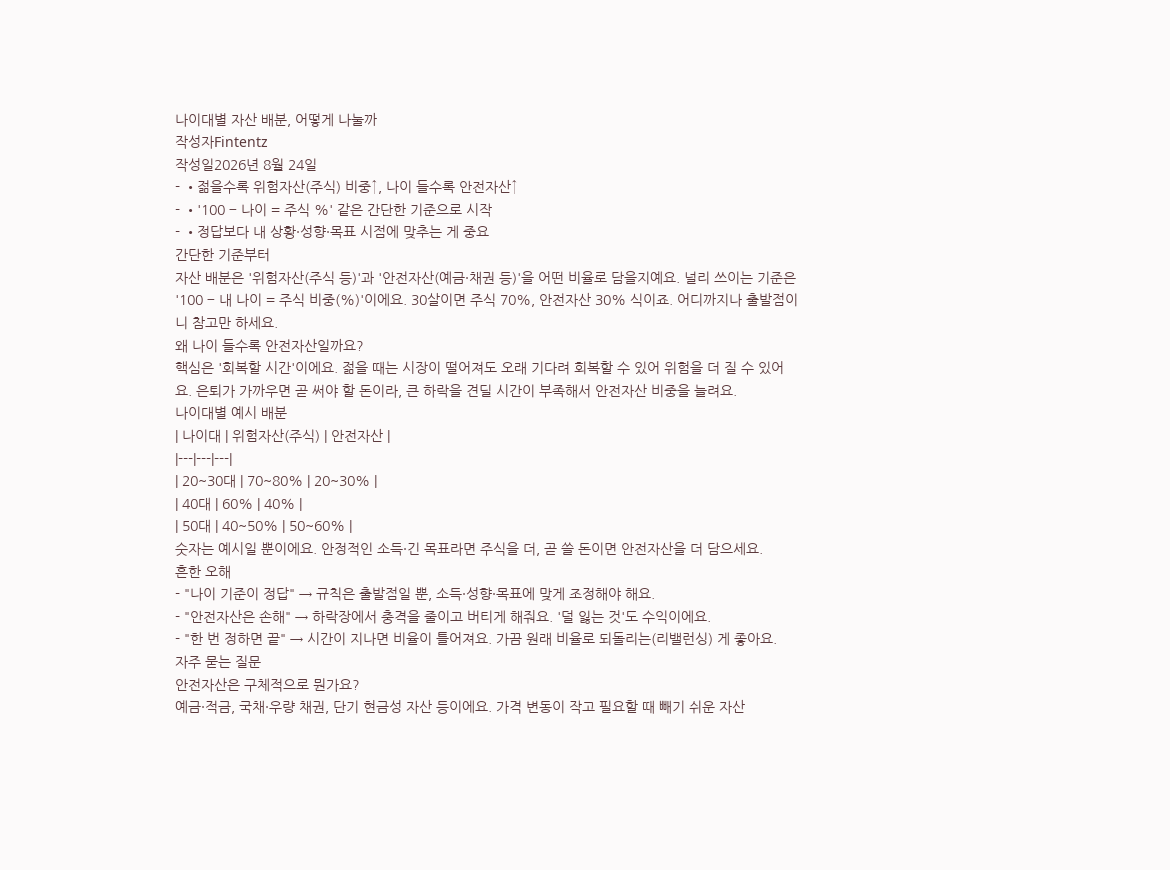나이대별 자산 배분, 어떻게 나눌까
작성자Fintentz
작성일2026년 8월 24일
- •젊을수록 위험자산(주식) 비중↑, 나이 들수록 안전자산↑
- •'100 − 나이 = 주식 %' 같은 간단한 기준으로 시작
- •정답보다 내 상황·성향·목표 시점에 맞추는 게 중요
간단한 기준부터
자산 배분은 '위험자산(주식 등)'과 '안전자산(예금·채권 등)'을 어떤 비율로 담을지예요. 널리 쓰이는 기준은 '100 − 내 나이 = 주식 비중(%)'이에요. 30살이면 주식 70%, 안전자산 30% 식이죠. 어디까지나 출발점이니 참고만 하세요.
왜 나이 들수록 안전자산일까요?
핵심은 '회복할 시간'이에요. 젊을 때는 시장이 떨어져도 오래 기다려 회복할 수 있어 위험을 더 질 수 있어요. 은퇴가 가까우면 곧 써야 할 돈이라, 큰 하락을 견딜 시간이 부족해서 안전자산 비중을 늘려요.
나이대별 예시 배분
| 나이대 | 위험자산(주식) | 안전자산 |
|---|---|---|
| 20~30대 | 70~80% | 20~30% |
| 40대 | 60% | 40% |
| 50대 | 40~50% | 50~60% |
숫자는 예시일 뿐이에요. 안정적인 소득·긴 목표라면 주식을 더, 곧 쓸 돈이면 안전자산을 더 담으세요.
흔한 오해
- "나이 기준이 정답" → 규칙은 출발점일 뿐, 소득·성향·목표에 맞게 조정해야 해요.
- "안전자산은 손해" → 하락장에서 충격을 줄이고 버티게 해줘요. '덜 잃는 것'도 수익이에요.
- "한 번 정하면 끝" → 시간이 지나면 비율이 틀어져요. 가끔 원래 비율로 되돌리는(리밸런싱) 게 좋아요.
자주 묻는 질문
안전자산은 구체적으로 뭔가요?
예금·적금, 국채·우량 채권, 단기 현금성 자산 등이에요. 가격 변동이 작고 필요할 때 빼기 쉬운 자산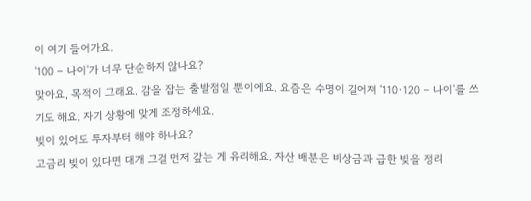이 여기 들어가요.
'100 − 나이'가 너무 단순하지 않나요?
맞아요, 목적이 그래요. 감을 잡는 출발점일 뿐이에요. 요즘은 수명이 길어져 '110·120 − 나이'를 쓰기도 해요. 자기 상황에 맞게 조정하세요.
빚이 있어도 투자부터 해야 하나요?
고금리 빚이 있다면 대개 그걸 먼저 갚는 게 유리해요. 자산 배분은 비상금과 급한 빚을 정리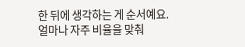한 뒤에 생각하는 게 순서예요.
얼마나 자주 비율을 맞춰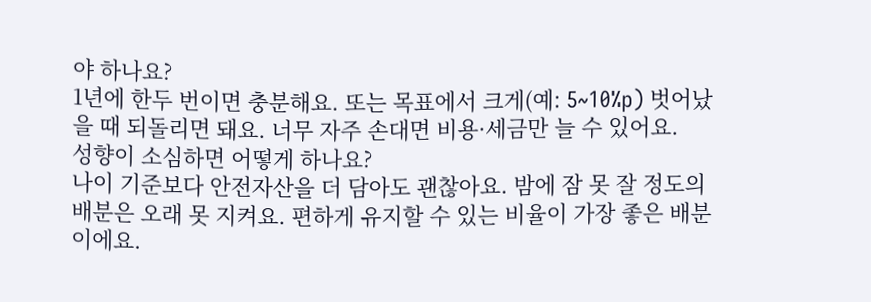야 하나요?
1년에 한두 번이면 충분해요. 또는 목표에서 크게(예: 5~10%p) 벗어났을 때 되돌리면 돼요. 너무 자주 손대면 비용·세금만 늘 수 있어요.
성향이 소심하면 어떻게 하나요?
나이 기준보다 안전자산을 더 담아도 괜찮아요. 밤에 잠 못 잘 정도의 배분은 오래 못 지켜요. 편하게 유지할 수 있는 비율이 가장 좋은 배분이에요.